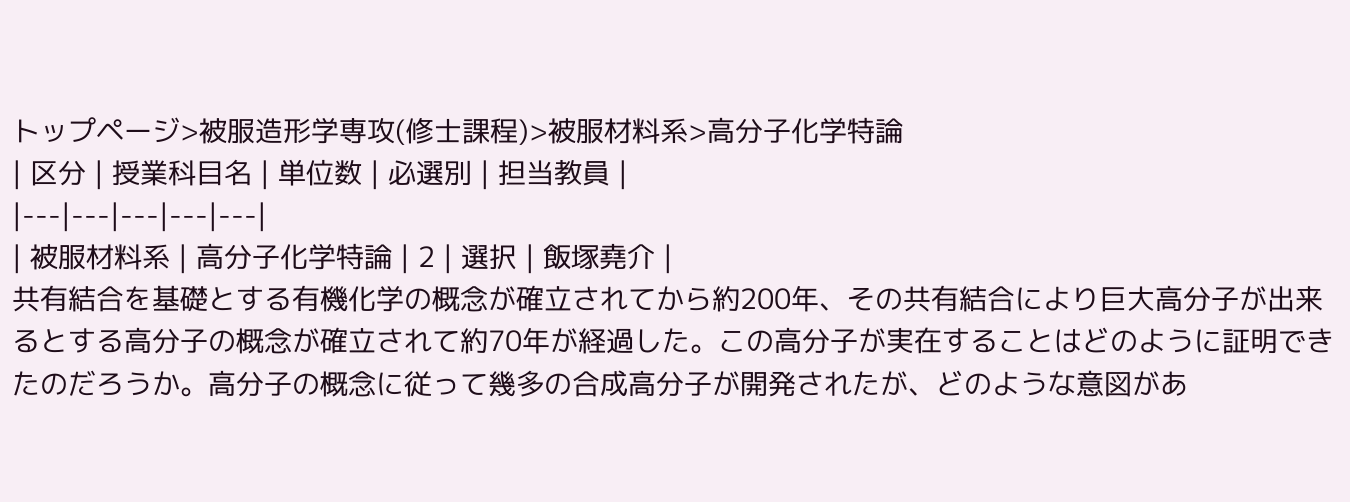トップページ>被服造形学専攻(修士課程)>被服材料系>高分子化学特論
| 区分 | 授業科目名 | 単位数 | 必選別 | 担当教員 |
|---|---|---|---|---|
| 被服材料系 | 高分子化学特論 | 2 | 選択 | 飯塚堯介 |
共有結合を基礎とする有機化学の概念が確立されてから約200年、その共有結合により巨大高分子が出来るとする高分子の概念が確立されて約70年が経過した。この高分子が実在することはどのように証明できたのだろうか。高分子の概念に従って幾多の合成高分子が開発されたが、どのような意図があ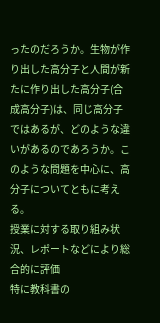ったのだろうか。生物が作り出した高分子と人間が新たに作り出した高分子(合成高分子)は、同じ高分子ではあるが、どのような違いがあるのであろうか。このような問題を中心に、高分子についてともに考える。
授業に対する取り組み状況、レポートなどにより総合的に評価
特に教科書の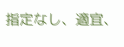指定なし、適宜、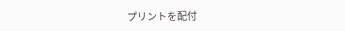プリントを配付